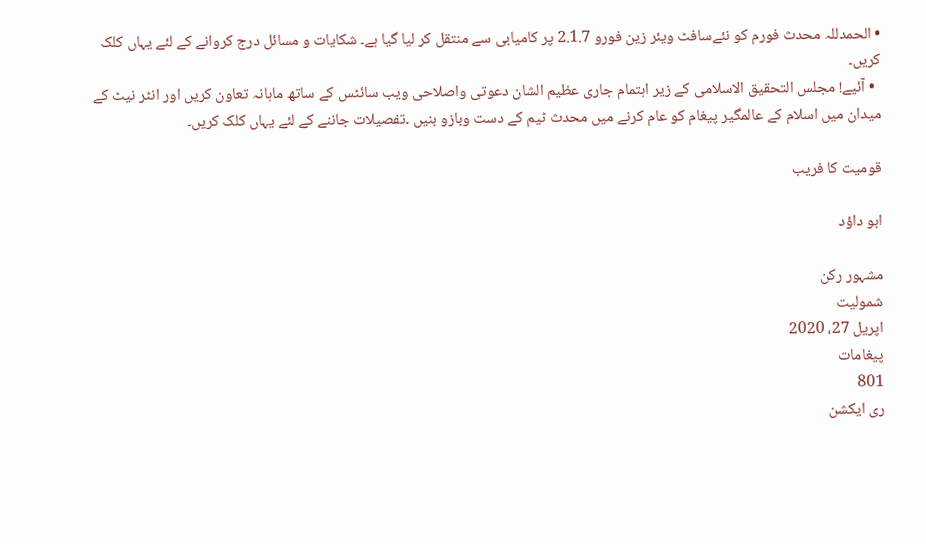• الحمدللہ محدث فورم کو نئےسافٹ ویئر زین فورو 2.1.7 پر کامیابی سے منتقل کر لیا گیا ہے۔ شکایات و مسائل درج کروانے کے لئے یہاں کلک کریں۔
  • آئیے! مجلس التحقیق الاسلامی کے زیر اہتمام جاری عظیم الشان دعوتی واصلاحی ویب سائٹس کے ساتھ ماہانہ تعاون کریں اور انٹر نیٹ کے میدان میں اسلام کے عالمگیر پیغام کو عام کرنے میں محدث ٹیم کے دست وبازو بنیں ۔تفصیلات جاننے کے لئے یہاں کلک کریں۔

قومیت کا فریب

ابو داؤد

مشہور رکن
شمولیت
اپریل 27، 2020
پیغامات
801
ری ایکشن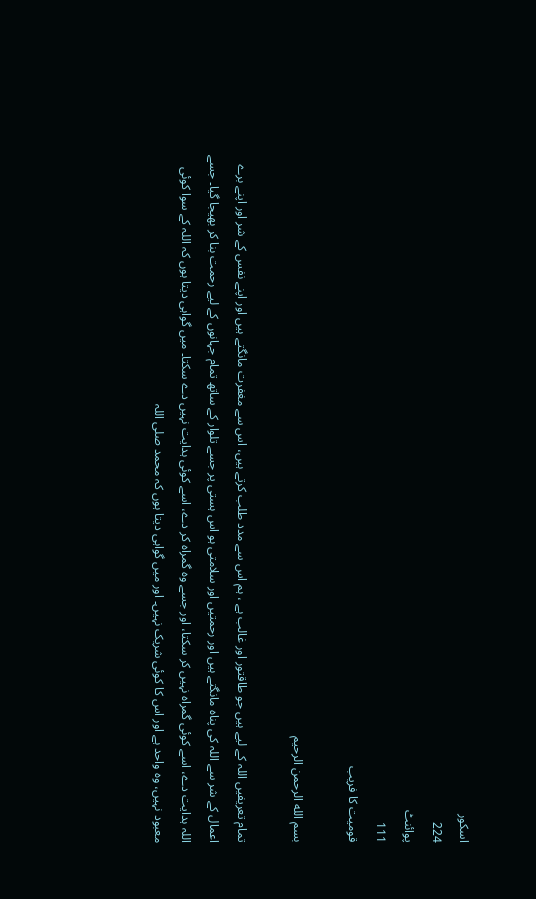اسکور
224
پوائنٹ
111
قومیت کا فریب

بسم الله الرحمن الرحيم

تمام تعریفیں اللہ کے لیے ہیں جو طاقتور اور غالب ہے ، ہم اس سے مدد طلب کرتے ہیں، اس سے مغفرت مانگتے ہیں اور اپنے نفس کے شر اور اپنے برے اعمال کے شر سے اللہ کی پناہ مانگتے ہیں اور رحمتیں اور سلامتی ہو اس ہستی پر جسے تلوار کے ساتھ تمام جہانوں کے لیے رحمت بنا کر بھیجا گیا۔ جسے اللہ ہدایت دے، اسے کوئی گمراہ نہیں کر سکتا، اور جسے وہ گمراہ کر دے، اسے کوئی ہدایت نہیں دے سکتا۔ میں گواہی دیتا ہوں کہ اللہ کے سوا کوئی معبود نہیں، وہ واحد ہے اور اس کا کوئی شریک نہیں۔ اور میں گواہی دیتا ہوں کہ محمد صلی اللہ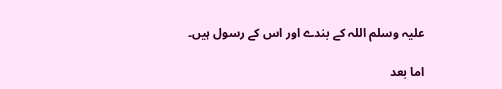علیہ وسلم اللہ کے بندے اور اس کے رسول ہیں۔

اما بعد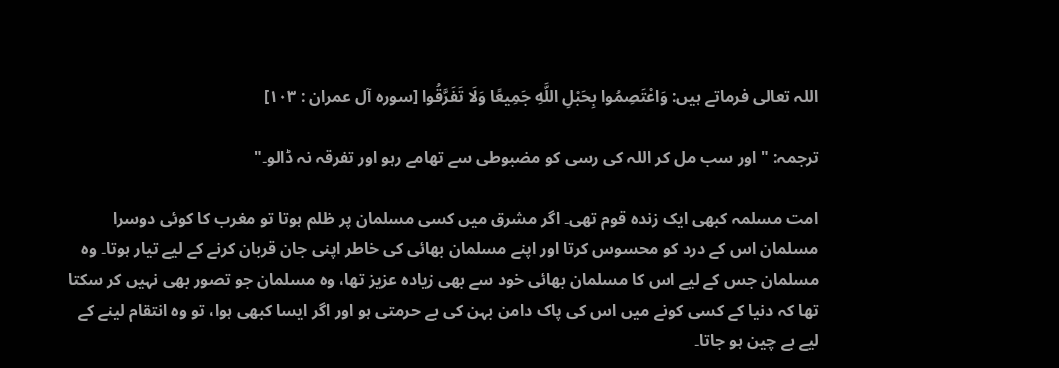اللہ تعالی فرماتے ہیں: وَاعْتَصِمُوا بِحَبْلِ اللَّهِ جَمِيعًا وَلَا تَفَرَّقُوا [سوره آل عمران : ۱۰۳]

ترجمہ: "اور سب مل کر اللہ کی رسی کو مضبوطی سے تھامے رہو اور تفرقہ نہ ڈالو۔"

امت مسلمہ کبھی ایک زندہ قوم تھی۔ اگر مشرق میں کسی مسلمان پر ظلم ہوتا تو مغرب کا کوئی دوسرا مسلمان اس کے درد کو محسوس کرتا اور اپنے مسلمان بھائی کی خاطر اپنی جان قربان کرنے کے لیے تیار ہوتا۔ وہ مسلمان جس کے لیے اس کا مسلمان بھائی خود سے بھی زیادہ عزیز تھا، وہ مسلمان جو تصور بھی نہیں کر سکتا تھا کہ دنیا کے کسی کونے میں اس کی پاک دامن بہن کی بے حرمتی ہو اور اگر ایسا کبھی ہوا، تو وہ انتقام لینے کے لیے بے چین ہو جاتا۔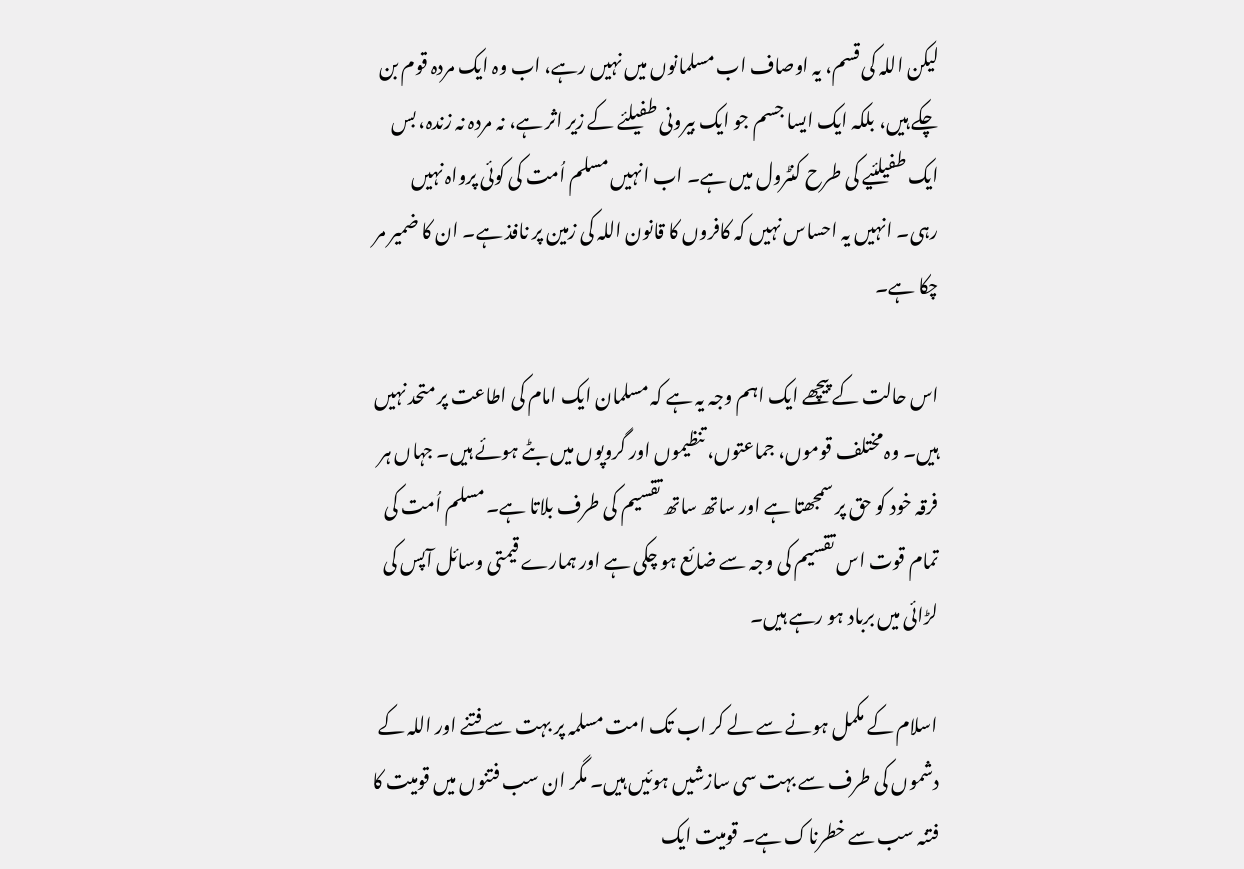لیکن اللہ کی قسم، یہ اوصاف اب مسلمانوں میں نہیں رہے، اب وہ ایک مردہ قوم بن چکے ہیں، بلکہ ایک ایسا جسم جو ایک بیرونی طفیلئے کے زیر اثر ہے، نہ مردہ نہ زندہ، بس ایک طفیلئیے کی طرح کنٹرول میں ہے۔ اب انہیں مسلم اُمت کی کوئی پرواہ نہیں رہی۔ انہیں یہ احساس نہیں کہ کافروں کا قانون اللہ کی زمین پر نافذ ہے۔ ان کا ضمیر مر چکا ہے۔

اس حالت کے پیچھے ایک اہم وجہ یہ ہے کہ مسلمان ایک امام کی اطاعت پر متحد نہیں ہیں۔ وہ مختلف قوموں، جماعتوں، تنظیموں اور گروپوں میں بٹے ہوئے ہیں۔ جہاں ہر فرقہ خود کو حق پر سمجھتا ہے اور ساتھ ساتھ تقسیم کی طرف بلاتا ہے۔ مسلم اُمت کی تمام قوت اس تقسیم کی وجہ سے ضائع ہو چکی ہے اور ہمارے قیمتی وسائل آپس کی لڑائی میں برباد ہو رہے ہیں۔

اسلام کے مکمل ہونے سے لے کر اب تک امت مسلمہ پر بہت سے فتنے اور اللہ کے دشموں کی طرف سے بہت سی سازشیں ہوئیں ہیں۔ مگر ان سب فتنوں میں قومیت کا فتنہ سب سے خطرناک ہے۔ قومیت ایک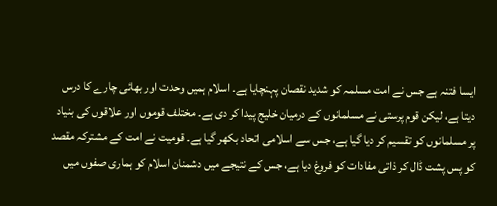ایسا فتنہ ہے جس نے امت مسلمہ کو شدید نقصان پہنچایا ہے۔ اسلام ہمیں وحدت اور بھائی چارے کا درس دیتا ہے، لیکن قوم پرستی نے مسلمانوں کے درمیان خلیج پیدا کر دی ہے۔ مختلف قوموں اور علاقوں کی بنیاد پر مسلمانوں کو تقسیم کر دیا گیا ہے، جس سے اسلامی اتحاد بکھر گیا ہے۔ قومیت نے امت کے مشترکہ مقصد کو پس پشت ڈال کر ذاتی مفادات کو فروغ دیا ہے، جس کے نتیجے میں دشمنان اسلام کو ہماری صفوں میں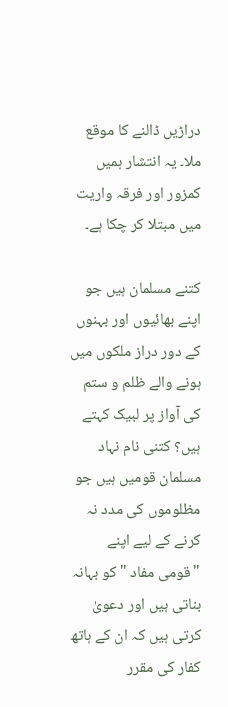دراڑیں ڈالنے کا موقع ملا۔ یہ انتشار ہمیں کمزور اور فرقہ واریت میں مبتلا کر چکا ہے۔

کتنے مسلمان ہیں جو اپنے بھائیوں اور بہنوں کے دور دراز ملکوں میں ہونے والے ظلم و ستم کی آواز پر لبیک کہتے ہیں؟ کتنی نام نہاد مسلمان قومیں ہیں جو مظلوموں کی مدد نہ کرنے کے لیے اپنے "قومی مفاد " کو بہانہ بناتی ہیں اور دعویٰ کرتی ہیں کہ ان کے ہاتھ کفار کی مقرر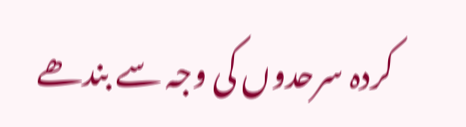کردہ سرحدوں کی وجہ سے بندھے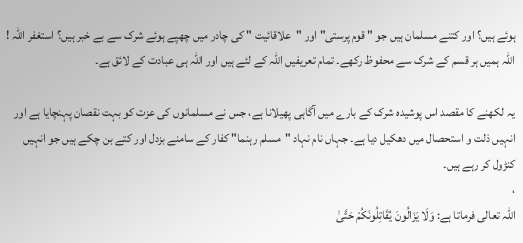ہوئے ہیں؟ اور کتنے مسلمان ہیں جو " قوم پرستی" اور "علاقائیت " کی چادر میں چھپے ہوئے شرک سے بے خبر ہیں؟ استغفر اللہ ! اللہ ہمیں ہر قسم کے شرک سے محفوظ رکھے۔ تمام تعریفیں اللہ کے لئے ہیں اور اللہ ہی عبادت کے لائق ہے۔

یہ لکھنے کا مقصد اس پوشیدہ شرک کے بارے میں آگاہی پھیلانا ہے، جس نے مسلمانوں کی عزت کو بہت نقصان پہنچایا ہے اور انہیں ذلت و استحصال میں دھکیل دیا ہے۔ جہاں نام نہاد "مسلم رہنما" کفار کے سامنے بزدل اور کتے بن چکے ہیں جو انہیں کنڑول کر رہے ہیں۔
،
اللہ تعالی فرماتا ہے: وَلَا يَزَالُونَ يُقَاتِلُونَكُمْ حَتَّىٰ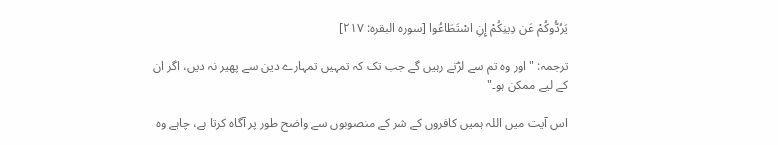يَرُدُّوكُمْ عَن دِينِكُمْ إِنِ اسْتَطَاعُوا [سوره البقره: ۲۱۷]

ترجمہ: "اور وہ تم سے لڑتے رہیں گے جب تک کہ تمہیں تمہارے دین سے پھیر نہ دیں، اگر ان کے لیے ممکن ہو۔"

اس آیت میں اللہ ہمیں کافروں کے شر کے منصوبوں سے واضح طور پر آگاہ کرتا ہے، چاہے وہ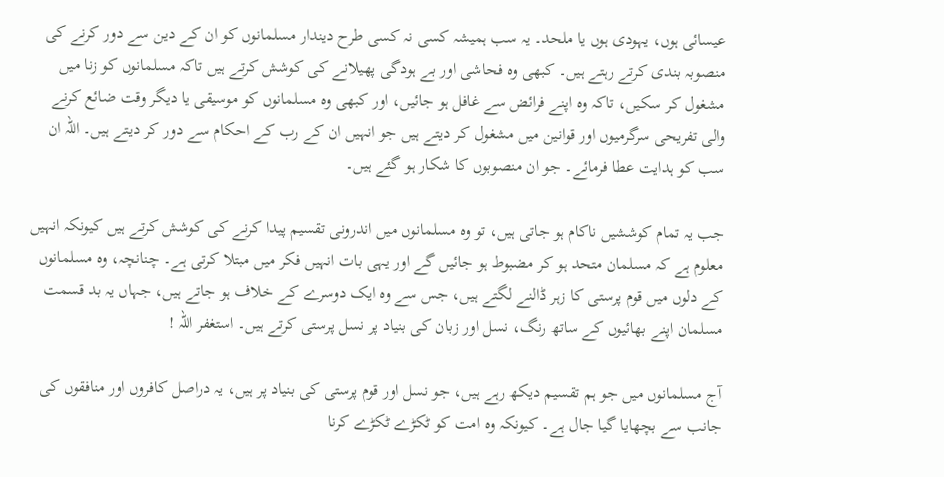عیسائی ہوں، یہودی ہوں یا ملحد۔ یہ سب ہمیشہ کسی نہ کسی طرح دیندار مسلمانوں کو ان کے دین سے دور کرنے کی منصوبہ بندی کرتے رہتے ہیں۔ کبھی وہ فحاشی اور بے ہودگی پھیلانے کی کوشش کرتے ہیں تاکہ مسلمانوں کو زنا میں مشغول کر سکیں، تاکہ وہ اپنے فرائض سے غافل ہو جائیں، اور کبھی وہ مسلمانوں کو موسیقی یا دیگر وقت ضائع کرنے والی تفریحی سرگرمیوں اور قوانین میں مشغول کر دیتے ہیں جو انہیں ان کے رب کے احکام سے دور کر دیتے ہیں۔ اللہ ان سب کو ہدایت عطا فرمائے۔ جو ان منصوبوں کا شکار ہو گئے ہیں۔

جب یہ تمام کوششیں ناکام ہو جاتی ہیں، تو وہ مسلمانوں میں اندرونی تقسیم پیدا کرنے کی کوشش کرتے ہیں کیونکہ انہیں معلوم ہے کہ مسلمان متحد ہو کر مضبوط ہو جائیں گے اور یہی بات انہیں فکر میں مبتلا کرتی ہے۔ چنانچہ، وہ مسلمانوں کے دلوں میں قوم پرستی کا زہر ڈالنے لگتے ہیں، جس سے وہ ایک دوسرے کے خلاف ہو جاتے ہیں، جہاں یہ بد قسمت مسلمان اپنے بھائیوں کے ساتھ رنگ، نسل اور زبان کی بنیاد پر نسل پرستی کرتے ہیں۔ استغفر اللہ !

آج مسلمانوں میں جو ہم تقسیم دیکھ رہے ہیں، جو نسل اور قوم پرستی کی بنیاد پر ہیں، یہ دراصل کافروں اور منافقوں کی جانب سے بچھایا گیا جال ہے۔ کیونکہ وہ امت کو ٹکڑے ٹکڑے کرنا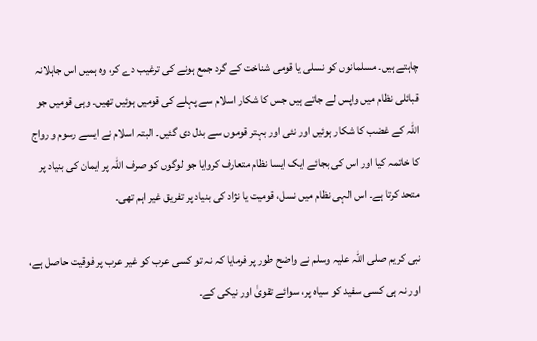چاہتے ہیں۔ مسلمانوں کو نسلی یا قومی شناخت کے گرد جمع ہونے کی ترغیب دے کر، وہ ہمیں اس جاہلانہ قبائلی نظام میں واپس لے جاتے ہیں جس کا شکار اسلام سے پہلے کی قومیں ہوئیں تھیں۔ وہی قومیں جو اللہ کے غضب کا شکار ہوئیں اور نئی اور بہتر قوموں سے بدل دی گئیں۔ البتہ اسلام نے ایسے رسوم و رواج کا خاتمہ کیا اور اس کی بجائے ایک ایسا نظام متعارف کروایا جو لوگوں کو صرف اللہ پر ایمان کی بنیاد پر متحد کرتا ہے۔ اس الہی نظام میں نسل، قومیت یا نژاد کی بنیاد پر تفریق غیر اہم تھی۔

نبی کریم صلی اللہ علیہ وسلم نے واضح طور پر فرمایا کہ نہ تو کسی عرب کو غیر عرب پر فوقیت حاصل ہے، اور نہ ہی کسی سفید کو سیاہ پر، سوائے تقویٰ اور نیکی کے۔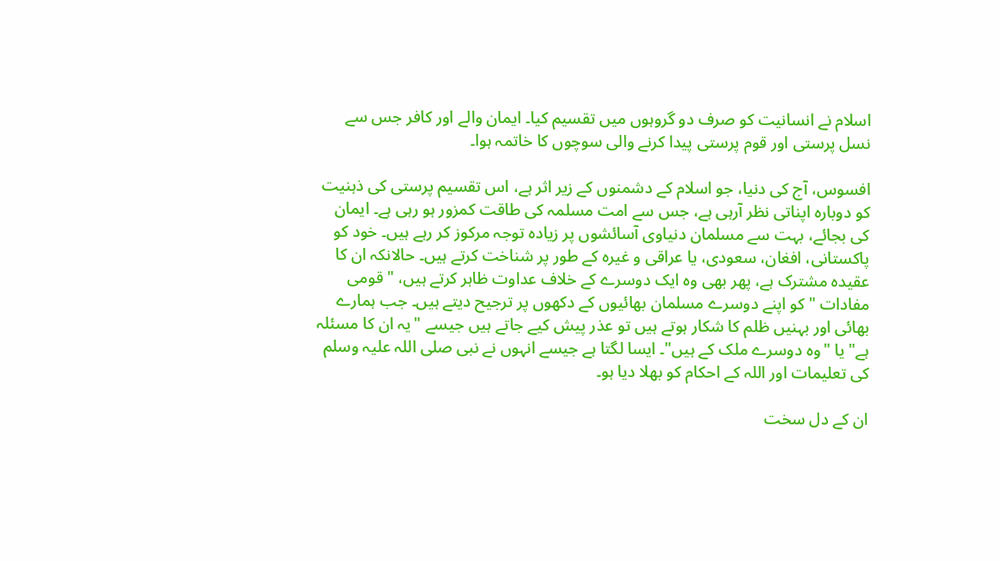اسلام نے انسانیت کو صرف دو گروہوں میں تقسیم کیا۔ ایمان والے اور کافر جس سے نسل پرستی اور قوم پرستی پیدا کرنے والی سوچوں کا خاتمہ ہوا۔

افسوس، آج کی دنیا، جو اسلام کے دشمنوں کے زیر اثر ہے، اس تقسیم پرستی کی ذہنیت کو دوبارہ اپناتی نظر آرہی ہے، جس سے امت مسلمہ کی طاقت کمزور ہو رہی ہے۔ ایمان کی بجائے، بہت سے مسلمان دنیاوی آسائشوں پر زیادہ توجہ مرکوز کر رہے ہیں۔ خود کو پاکستانی، افغان، سعودی، یا عراقی و غیره کے طور پر شناخت کرتے ہیں۔ حالانکہ ان کا عقیدہ مشترک ہے، پھر بھی وہ ایک دوسرے کے خلاف عداوت ظاہر کرتے ہیں، "قومی مفادات " کو اپنے دوسرے مسلمان بھائیوں کے دکھوں پر ترجیح دیتے ہیں۔ جب ہمارے بھائی اور بہنیں ظلم کا شکار ہوتے ہیں تو عذر پیش کیے جاتے ہیں جیسے "یہ ان کا مسئلہ ہے" یا "وہ دوسرے ملک کے ہیں"۔ ایسا لگتا ہے جیسے انہوں نے نبی صلی اللہ علیہ وسلم کی تعلیمات اور اللہ کے احکام کو بھلا دیا ہو۔

ان کے دل سخت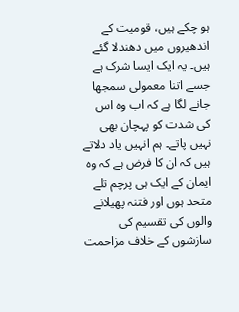ہو چکے ہیں، قومیت کے اندھیروں میں دھندلا گئے ہیں۔ یہ ایک ایسا شرک ہے جسے اتنا معمولی سمجھا جانے لگا ہے کہ اب وہ اس کی شدت کو پہچان بھی نہیں پاتے۔ ہم انہیں یاد دلاتے ہیں کہ ان کا فرض ہے کہ وہ ایمان کے ایک ہی پرچم تلے متحد ہوں اور فتنہ پھیلانے والوں کی تقسیم کی سازشوں کے خلاف مزاحمت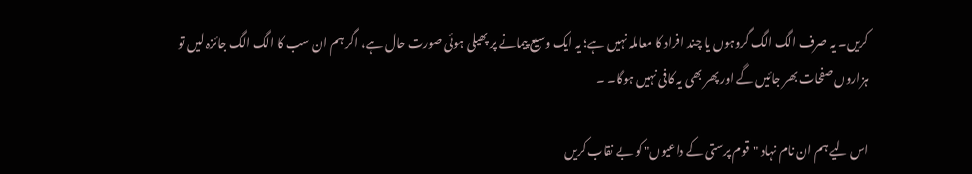کریں۔ یہ صرف الگ الگ گروہوں یا چند افراد کا معاملہ نہیں ہے؛ یہ ایک وسیع پیمانے پر پھیلی ہوئی صورت حال ہے، اگر ہم ان سب کا الگ الگ جائزہ لیں تو ہزاروں صفحات بھر جائیں گے اور پھر بھی یہ کافی نہیں ہوگا۔ ۔

اس لیے ہم ان نام نہاد "قوم پرستی کے داعیوں" کو بے نقاب کریں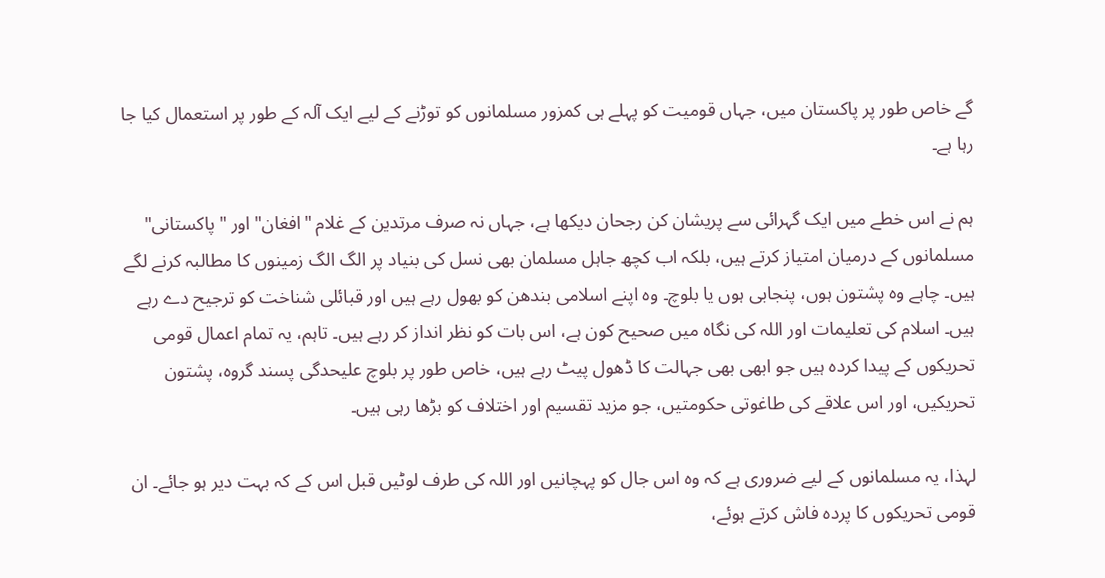گے خاص طور پر پاکستان میں، جہاں قومیت کو پہلے ہی کمزور مسلمانوں کو توڑنے کے لیے ایک آلہ کے طور پر استعمال کیا جا رہا ہے۔

ہم نے اس خطے میں ایک گہرائی سے پریشان کن رجحان دیکھا ہے، جہاں نہ صرف مرتدین کے غلام "افغان" اور " پاکستانی" مسلمانوں کے درمیان امتیاز کرتے ہیں، بلکہ اب کچھ جاہل مسلمان بھی نسل کی بنیاد پر الگ الگ زمینوں کا مطالبہ کرنے لگے ہیں۔ چاہے وہ پشتون ہوں، پنجابی ہوں یا بلوچ۔ وہ اپنے اسلامی بندھن کو بھول رہے ہیں اور قبائلی شناخت کو ترجیح دے رہے ہیں۔ اسلام کی تعلیمات اور اللہ کی نگاہ میں صحیح کون ہے، اس بات کو نظر انداز کر رہے ہیں۔ تاہم، یہ تمام اعمال قومی تحریکوں کے پیدا کردہ ہیں جو ابھی بھی جہالت کا ڈھول پیٹ رہے ہیں، خاص طور پر بلوچ علیحدگی پسند گروہ، پشتون تحریکیں، اور اس علاقے کی طاغوتی حکومتیں، جو مزید تقسیم اور اختلاف کو بڑھا رہی ہیں۔

لہذا، یہ مسلمانوں کے لیے ضروری ہے کہ وہ اس جال کو پہچانیں اور اللہ کی طرف لوٹیں قبل اس کے کہ بہت دیر ہو جائے۔ ان قومی تحریکوں کا پردہ فاش کرتے ہوئے،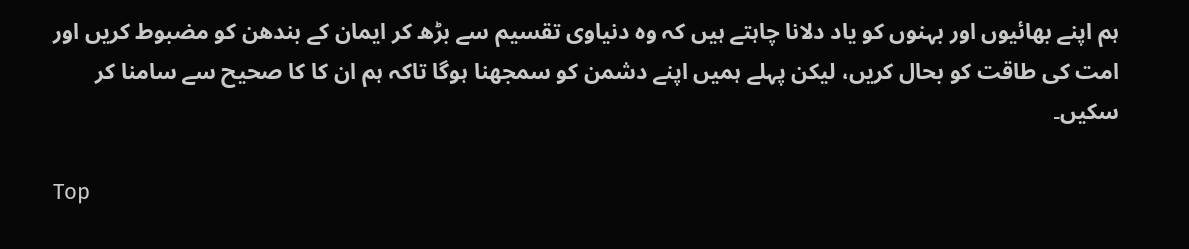ہم اپنے بھائیوں اور بہنوں کو یاد دلانا چاہتے ہیں کہ وہ دنیاوی تقسیم سے بڑھ کر ایمان کے بندھن کو مضبوط کریں اور امت کی طاقت کو بحال کریں، لیکن پہلے ہمیں اپنے دشمن کو سمجھنا ہوگا تاکہ ہم ان کا کا صحیح سے سامنا کر سکیں۔

Top